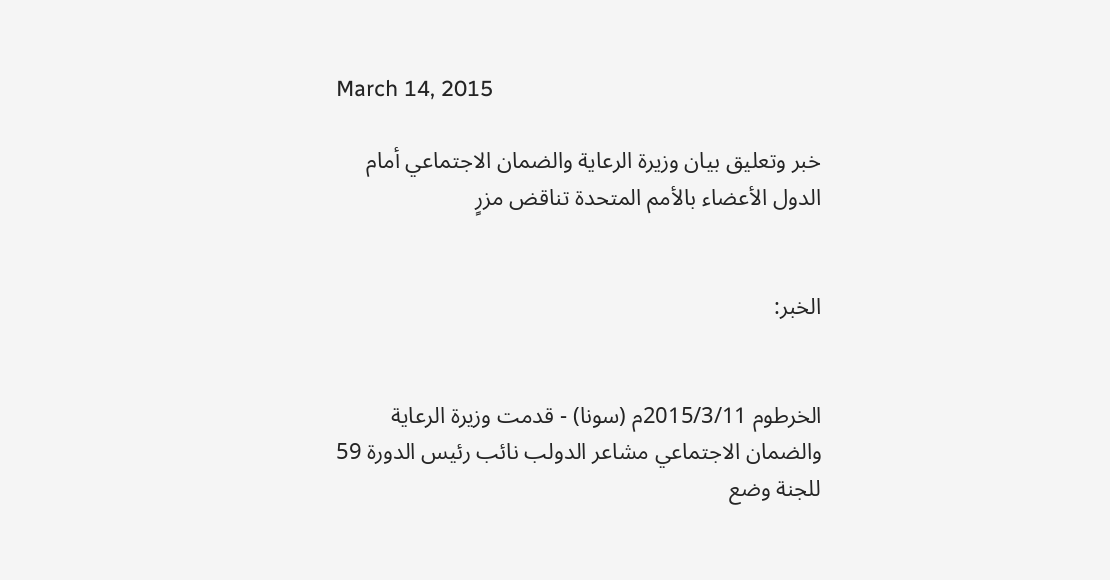March 14, 2015

خبر وتعليق بيان وزيرة الرعاية والضمان الاجتماعي أمام الدول الأعضاء بالأمم المتحدة تناقض مزرٍ


الخبر:


الخرطوم 2015/3/11م (سونا) - قدمت وزيرة الرعاية والضمان الاجتماعي مشاعر الدولب نائب رئيس الدورة 59 للجنة وضع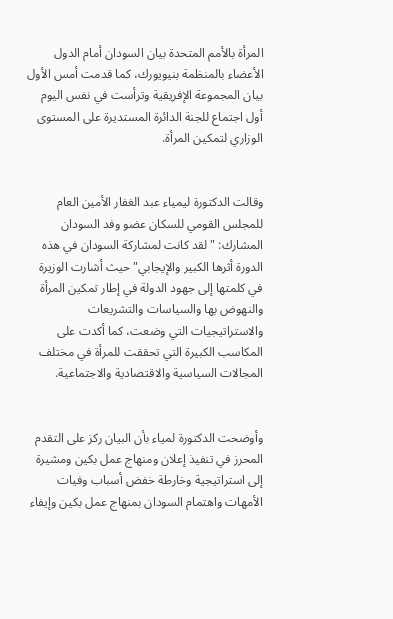المرأة بالأمم المتحدة بيان السودان أمام الدول الأعضاء بالمنظمة بنيويورك، كما قدمت أمس الأول بيان المجموعة الإفريقية وترأست في نفس اليوم أول اجتماع للجنة الدائرة المستديرة على المستوى الوزاري لتمكين المرأة.


وقالت الدكتورة ليمياء عبد الغفار الأمين العام للمجلس القومي للسكان عضو وفد السودان المشارك: "لقد كانت لمشاركة السودان في هذه الدورة أثرها الكبير والإيجابي" حيث أشارت الوزيرة في كلمتها إلى جهود الدولة في إطار تمكين المرأة والنهوض بها والسياسات والتشريعات والاستراتيجيات التي وضعت، كما أكدت على المكاسب الكبيرة التي تحققت للمرأة في مختلف المجالات السياسية والاقتصادية والاجتماعية.


وأوضحت الدكتورة لمياء بأن البيان ركز على التقدم المحرز في تنفيذ إعلان ومنهاج عمل بكين ومشيرة إلى استراتيجية وخارطة خفض أسباب وفيات الأمهات واهتمام السودان بمنهاج عمل بكين وإيفاء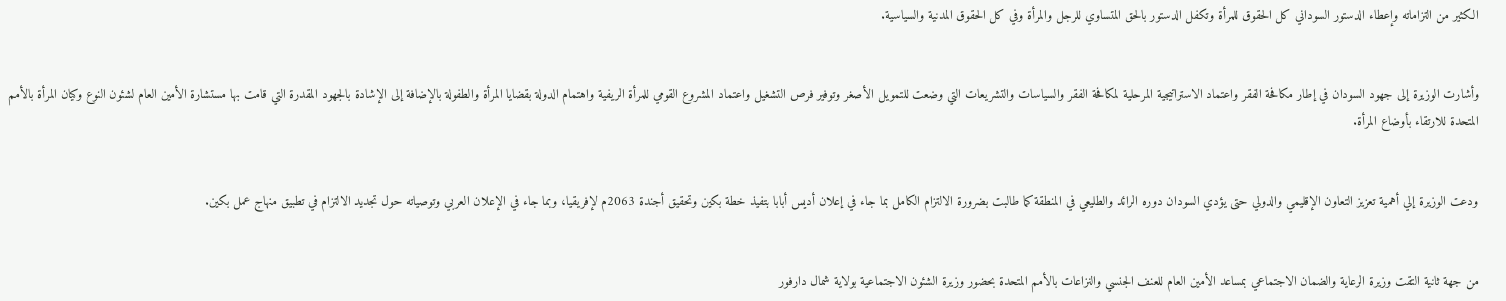الكثير من التزاماته وإعطاء الدستور السوداني كل الحقوق للمرأة وتكفل الدستور بالحق المتساوي للرجل والمرأة وفي كل الحقوق المدنية والسياسية.


وأشارت الوزيرة إلى جهود السودان في إطار مكافحة الفقر واعتماد الاستراتيجية المرحلية لمكافحة الفقر والسياسات والتشريعات التي وضعت للتمويل الأصغر وتوفير فرص التشغيل واعتماد المشروع القومي للمرأة الريفية واهتمام الدولة بقضايا المرأة والطفولة بالإضافة إلى الإشادة بالجهود المقدرة التي قامت بها مستشارة الأمين العام لشئون النوع وكيان المرأة بالأمم المتحدة للارتقاء بأوضاع المرأة.


ودعت الوزيرة إلي أهمية تعزيز التعاون الإقليمي والدولي حتى يؤدي السودان دوره الرائد والطليعي في المنطقة كما طالبت بضرورة الالتزام الكامل بما جاء في إعلان أديس أبابا بتفيذ خطة بكين وتحقيق أجندة 2063م لإفريقيا، وبما جاء في الإعلان العربي وتوصياته حول تجديد الالتزام في تطبيق منهاج عمل بكين.


من جهة ثانية التقت وزيرة الرعاية والضمان الاجتماعي بمساعد الأمين العام للعنف الجنسي والنزاعات بالأمم المتحدة بحضور وزيرة الشئون الاجتماعية بولاية شمال دارفور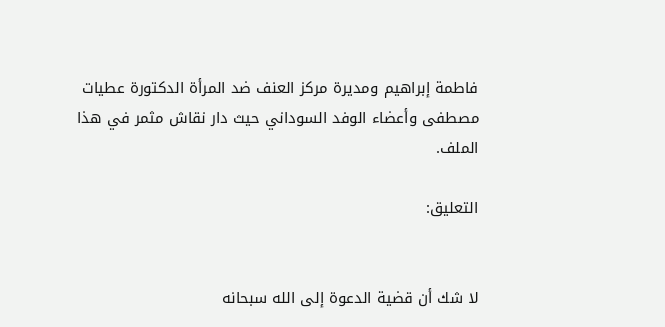فاطمة إبراهيم ومديرة مركز العنف ضد المرأة الدكتورة عطيات مصطفى وأعضاء الوفد السوداني حيث دار نقاش مثمر في هذا الملف.

التعليق:


لا شك أن قضية الدعوة إلى الله سبحانه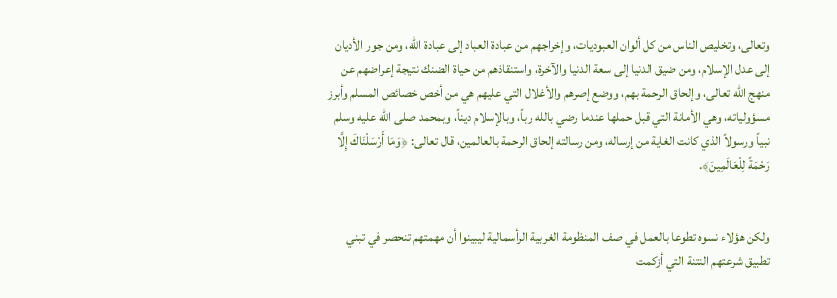وتعالى، وتخليص الناس من كل ألوان العبوديات، وإخراجهم من عبادة العباد إلى عبادة الله، ومن جور الأديان إلى عدل الإسلام، ومن ضيق الدنيا إلى سعة الدنيا والآخرة، واستنقاذهم من حياة الضنك نتيجة إعراضهم عن منهج الله تعالى، وإلحاق الرحمة بهم، ووضع إصرهم والأغلال التي عليهم هي من أخص خصائص المسلم وأبرز مسؤولياته، وهي الأمانة التي قبل حملها عندما رضي بالله رباً، وبالإسلام ديناً، وبمحمد صلى الله عليه وسلم نبياً ورسولاً الذي كانت الغاية من إرساله، ومن رسالته إلحاق الرحمة بالعالمين، قال تعالى: ﴿وَمَا أَرْسَلْنَاكَ إِلَّا رَحْمَةً لِلْعَالَمِينَ﴾.


ولكن هؤلاء نسوه تطوعا بالعمل في صف المنظومة الغربية الرأسمالية ليبينوا أن مهمتهم تنحصر في تبني تطبيق شرعتهم النتنة التي أزكمت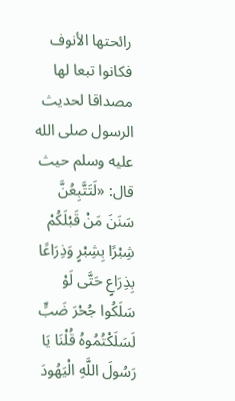رائحتها الأنوف فكانوا تبعا لها مصداقا لحديث الرسول صلى الله عليه وسلم حيث قال: «لَتَتَّبِعُنَّ سَنَنَ مَنْ قَبْلَكُمْ شِبْرًا بِشِبْرٍ وَذِرَاعًا بِذِرَاعٍ حَتَّى لَوْ سَلَكُوا جُحْرَ ضَبٍّ لَسَلَكْتُمُوهُ قُلْنَا يَا رَسُولَ اللَّهِ الْيَهُودَ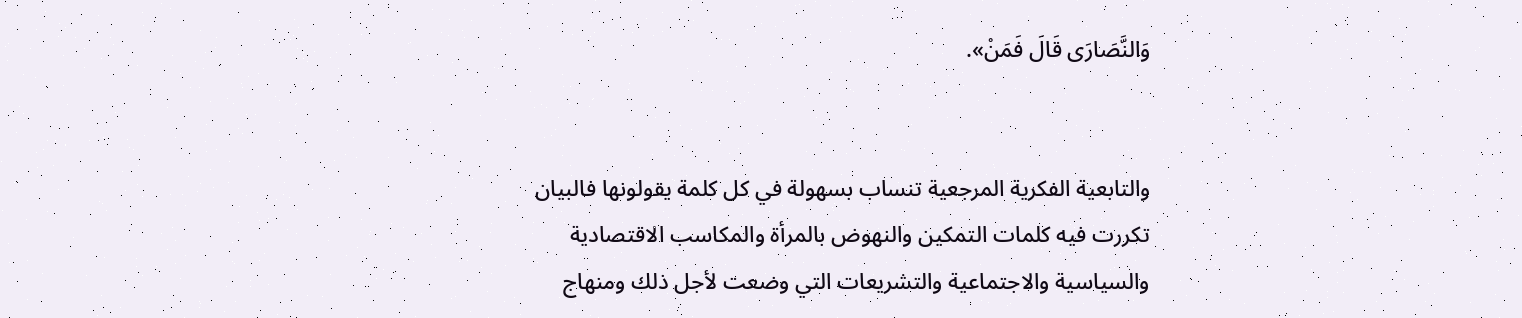وَالنَّصَارَى قَالَ فَمَنْ».


والتابعية الفكرية المرجعية تنساب بسهولة في كل كلمة يقولونها فالبيان تكررت فيه كلمات التمكين والنهوض بالمرأة والمكاسب الاقتصادية والسياسية والاجتماعية والتشريعات التي وضعت لأجل ذلك ومنهاج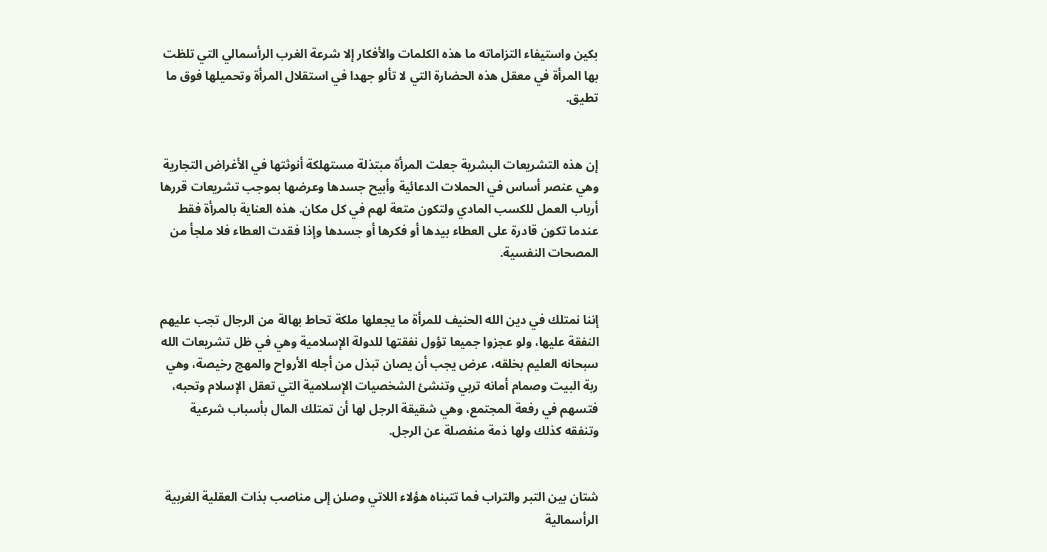بكين واستيفاء التزاماته ما هذه الكلمات والأفكار إلا شرعة الغرب الرأسمالي التي تلظت بها المرأة في معقل هذه الحضارة التي لا تألو جهدا في استقلال المرأة وتحميلها فوق ما تطيق.


إن هذه التشريعات البشرية جعلت المرأة مبتذلة مستهلكة أنوثتها في الأغراض التجارية وهي عنصر أساس في الحملات الدعائية وأبيح جسدها وعرضها بموجب تشريعات قررها أرباب العمل للكسب المادي ولتكون متعة لهم في كل مكان. هذه العناية بالمرأة فقط عندما تكون قادرة على العطاء بيدها أو فكرها أو جسدها وإذا فقدت العطاء فلا ملجأ من المصحات النفسية.


إننا نمتلك في دين الله الحنيف للمرأة ما يجعلها ملكة تحاط بهالة من الرجال تجب عليهم النفقة عليها، ولو عجزوا جميعا تؤول نفقتها للدولة الإسلامية وهي في ظل تشريعات الله سبحانه العليم بخلقه، عرض يجب أن يصان تبذل من أجله الأرواح والمهج رخيصة، وهي ربة البيت وصمام أمانه تربي وتنشئ الشخصيات الإسلامية التي تعقل الإسلام وتحبه، فتسهم في رفعة المجتمع، وهي شقيقة الرجل لها أن تمتلك المال بأسباب شرعية وتنفقه كذلك ولها ذمة منفصلة عن الرجل.


شتان بين التبر والتراب فما تتبناه هؤلاء اللاتي وصلن إلى مناصب بذات العقلية الغربية الرأسمالية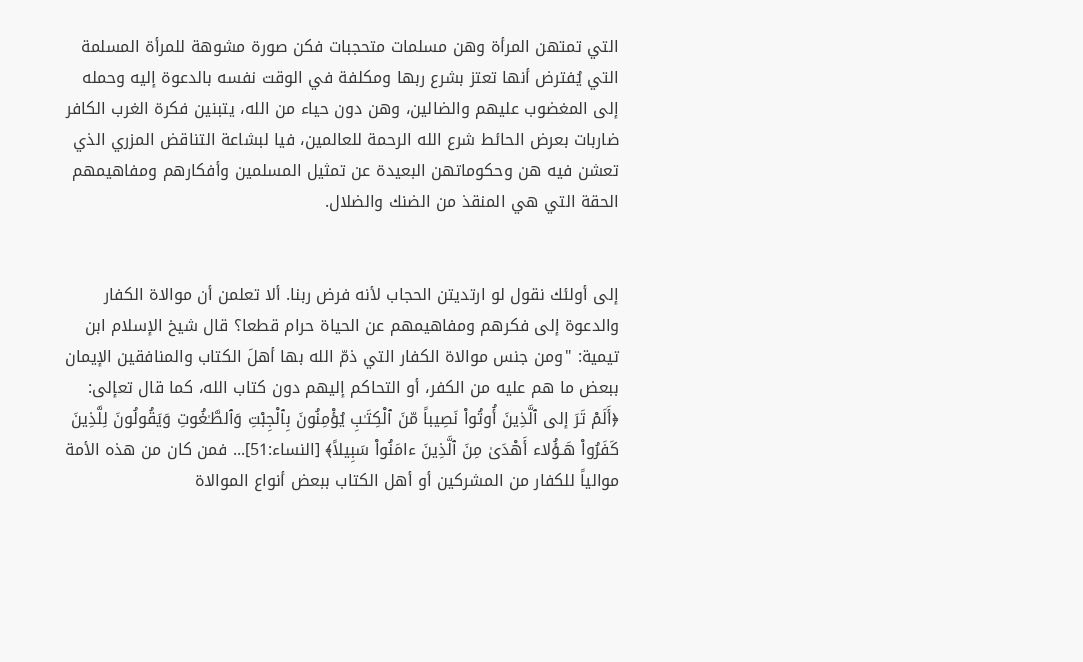التي تمتهن المرأة وهن مسلمات متحجبات فكن صورة مشوهة للمرأة المسلمة التي يُفترض أنها تعتز بشرع ربها ومكلفة في الوقت نفسه بالدعوة إليه وحمله إلى المغضوب عليهم والضالين، وهن دون حياء من الله، يتبنين فكرة الغرب الكافر ضاربات بعرض الحائط شرع الله الرحمة للعالمين، فيا لبشاعة التناقض المزري الذي تعشن فيه هن وحكوماتهن البعيدة عن تمثيل المسلمين وأفكارهم ومفاهيمهم الحقة التي هي المنقذ من الضنك والضلال.


إلى أولئك نقول لو ارتديتن الحجاب لأنه فرض ربنا. ألا تعلمن أن موالاة الكفار والدعوة إلى فكرهم ومفاهيمهم عن الحياة حرام قطعا؟ قال شيخ الإسلام ابن تيمية: "ومن جنس موالاة الكفار التي ذمّ الله بها أهلَ الكتاب والمنافقين الإيمان ببعض ما هم عليه من الكفر، أو التحاكم إليهم دون كتاب الله، كما قال تعإلى: ﴿أَلَمْ تَرَ إلى ٱلَّذِينَ أُوتُواْ نَصِيباً مّنَ ٱلْكِتَـٰبِ يُؤْمِنُونَ بِٱلْجِبْتِ وَٱلطَّـٰغُوتِ وَيَقُولُونَ لِلَّذِينَ كَفَرُواْ هَـؤُلاء أَهْدَىٰ مِنَ ٱلَّذِينَ ءامَنُواْ سَبِيلاً﴾ [النساء:51]... فمن كان من هذه الأمة موالياً للكفار من المشركين أو أهل الكتاب ببعض أنواع الموالاة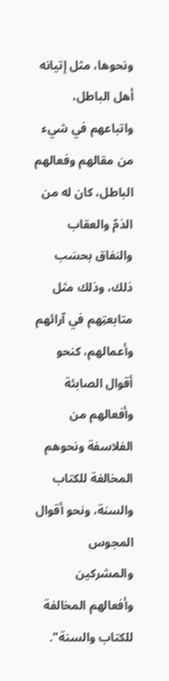ونحوها، مثل إتيانه أهل الباطل، واتباعهم في شيء من مقالهم وفعالهم الباطل، كان له من الذمّ والعقاب والنفاق بحسَب ذلك، وذلك مثل متابعتِهم في آرائهم وأعمالهم، كنحو أقوال الصابئة وأفعالهم من الفلاسفة ونحوهم المخالفة للكتاب والسنة، ونحو أقوال المجوس والمشركين وأفعالهم المخالفة للكتاب والسنة".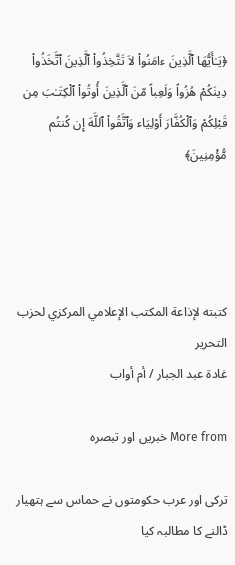﴿يَـٰأَيُّهَا ٱلَّذِينَ ءامَنُواْ لاَ تَتَّخِذُواْ ٱلَّذِينَ ٱتَّخَذُواْ دِينَكُمْ هُزُواً وَلَعِباً مّنَ ٱلَّذِينَ أُوتُواْ ٱلْكِتَـٰبَ مِن قَبْلِكُمْ وَٱلْكُفَّارَ أَوْلِيَاء وَٱتَّقُواْ ٱللَّهَ إِن كُنتُم مُّؤْمِنِينَ﴾




كتبته لإذاعة المكتب الإعلامي المركزي لحزب التحرير
غادة عبد الجبار / أم أواب

More from خبریں اور تبصرہ

ترکی اور عرب حکومتوں نے حماس سے ہتھیار ڈالنے کا مطالبہ کیا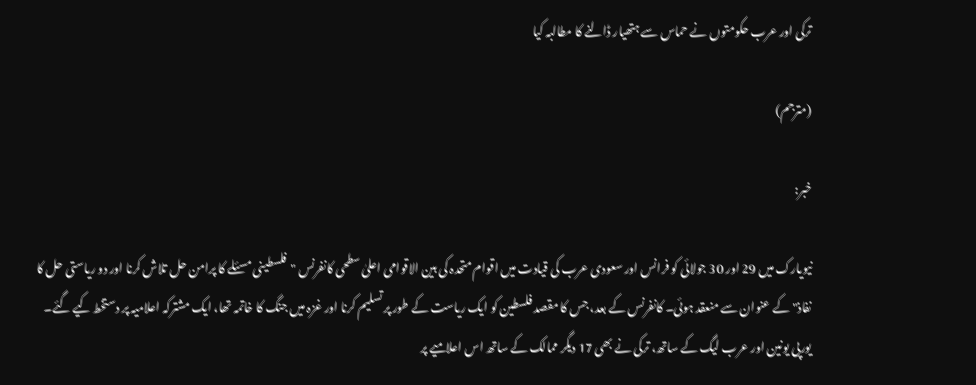ترکی اور عرب حکومتوں نے حماس سے ہتھیار ڈالنے کا مطالبہ کیا

(مترجم)

خبر:

نیویارک میں 29 اور 30 جولائی کو فرانس اور سعودی عرب کی قیادت میں اقوام متحدہ کی بین الاقوامی اعلیٰ سطحی کانفرنس "فلسطینی مسئلے کا پرامن حل تلاش کرنا اور دو ریاستی حل کا نفاذ" کے عنوان سے منعقد ہوئی۔ کانفرنس کے بعد، جس کا مقصد فلسطین کو ایک ریاست کے طور پر تسلیم کرنا اور غزہ میں جنگ کا خاتمہ تھا، ایک مشترکہ اعلامیہ پر دستخط کیے گئے۔ یورپی یونین اور عرب لیگ کے ساتھ، ترکی نے بھی 17 دیگر ممالک کے ساتھ اس اعلامیے پر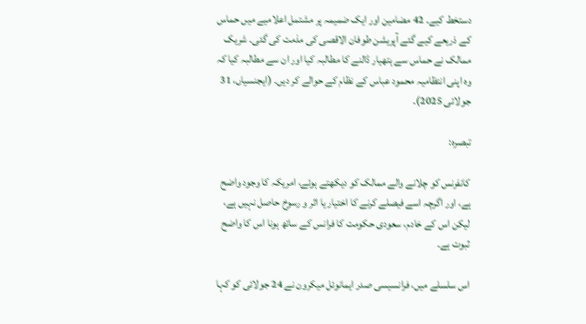دستخط کیے۔ 42 مضامین اور ایک ضمیمہ پر مشتمل اعلامیے میں حماس کے ذریعے کیے گئے آپریشن طوفان الاقصی کی مذمت کی گئی۔ شریک ممالک نے حماس سے ہتھیار ڈالنے کا مطالبہ کیا اور ان سے مطالبہ کیا کہ وہ اپنی انتظامیہ محمود عباس کے نظام کے حوالے کر دیں۔ (ایجنسیاں، 31 جولائی 2025)۔

تبصرہ:

کانفرنس کو چلانے والے ممالک کو دیکھتے ہوئے، امریکہ کا وجود واضح ہے، اور اگرچہ اسے فیصلے کرنے کا اختیار یا اثر و رسوخ حاصل نہیں ہے، لیکن اس کے خادم، سعودی حکومت کا فرانس کے ساتھ ہونا اس کا واضح ثبوت ہے۔

اس سلسلے میں، فرانسیسی صدر ایمانوئل میکرون نے 24 جولائی کو کہا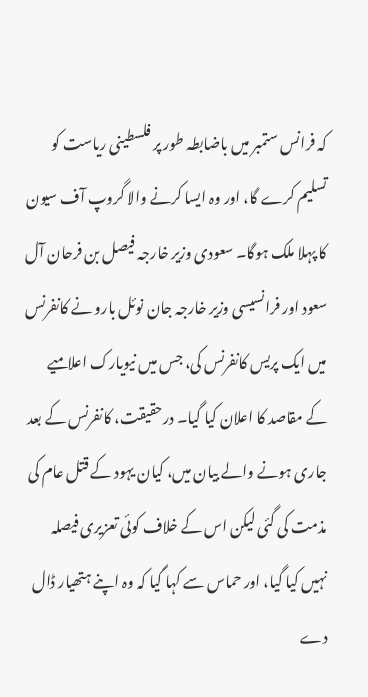کہ فرانس ستمبر میں باضابطہ طور پر فلسطینی ریاست کو تسلیم کرے گا، اور وہ ایسا کرنے والا گروپ آف سیون کا پہلا ملک ہوگا۔ سعودی وزیر خارجہ فیصل بن فرحان آل سعود اور فرانسیسی وزیر خارجہ جان نوئل بارو نے کانفرنس میں ایک پریس کانفرنس کی، جس میں نیویارک اعلامیے کے مقاصد کا اعلان کیا گیا۔ درحقیقت، کانفرنس کے بعد جاری ہونے والے بیان میں، کیان یہود کے قتل عام کی مذمت کی گئی لیکن اس کے خلاف کوئی تعزیری فیصلہ نہیں کیا گیا، اور حماس سے کہا گیا کہ وہ اپنے ہتھیار ڈال دے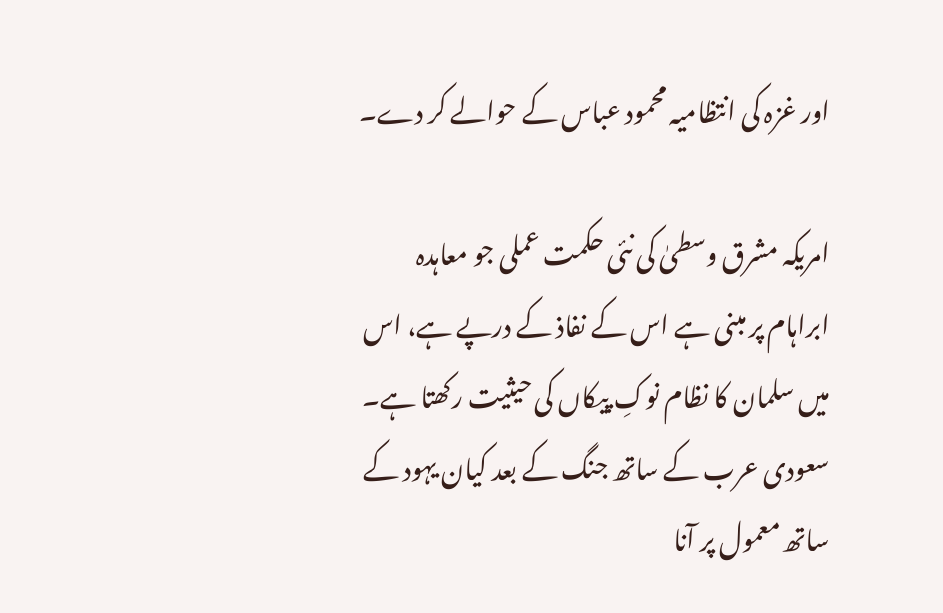اور غزہ کی انتظامیہ محمود عباس کے حوالے کر دے۔

امریکہ مشرق وسطیٰ کی نئی حکمت عملی جو معاہدہ ابراہام پر مبنی ہے اس کے نفاذ کے درپے ہے، اس میں سلمان کا نظام نوکِ پیکاں کی حیثیت رکھتا ہے۔ سعودی عرب کے ساتھ جنگ کے بعد کیان یہود کے ساتھ معمول پر آنا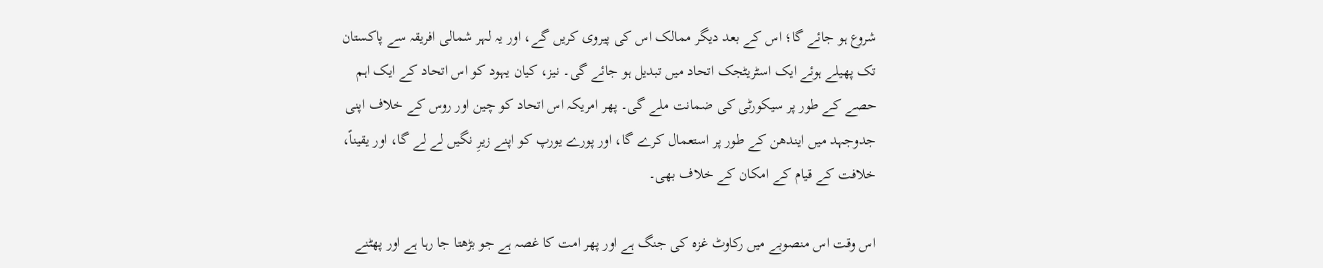شروع ہو جائے گا؛ اس کے بعد دیگر ممالک اس کی پیروی کریں گے، اور یہ لہر شمالی افریقہ سے پاکستان تک پھیلے ہوئے ایک اسٹریٹجک اتحاد میں تبدیل ہو جائے گی۔ نیز، کیان یہود کو اس اتحاد کے ایک اہم حصے کے طور پر سیکورٹی کی ضمانت ملے گی۔ پھر امریکہ اس اتحاد کو چین اور روس کے خلاف اپنی جدوجہد میں ایندھن کے طور پر استعمال کرے گا، اور پورے یورپ کو اپنے زیرِ نگیں لے لے گا، اور یقیناً، خلافت کے قیام کے امکان کے خلاف بھی۔

اس وقت اس منصوبے میں رکاوٹ غزہ کی جنگ ہے اور پھر امت کا غصہ ہے جو بڑھتا جا رہا ہے اور پھٹنے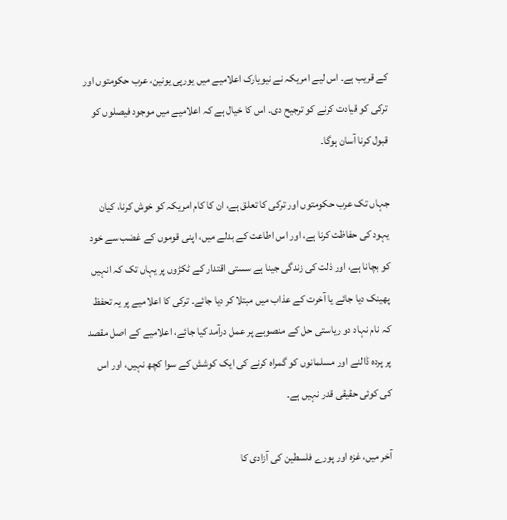کے قریب ہے۔ اس لیے امریکہ نے نیویارک اعلامیے میں یورپی یونین، عرب حکومتوں اور ترکی کو قیادت کرنے کو ترجیح دی۔ اس کا خیال ہے کہ اعلامیے میں موجود فیصلوں کو قبول کرنا آسان ہوگا۔

جہاں تک عرب حکومتوں اور ترکی کا تعلق ہے، ان کا کام امریکہ کو خوش کرنا، کیان یہود کی حفاظت کرنا ہے، اور اس اطاعت کے بدلے میں، اپنی قوموں کے غضب سے خود کو بچانا ہے، اور ذلت کی زندگی جینا ہے سستی اقتدار کے ٹکڑوں پر یہاں تک کہ انہیں پھینک دیا جائے یا آخرت کے عذاب میں مبتلا کر دیا جائے۔ ترکی کا اعلامیے پر یہ تحفظ کہ نام نہاد دو ریاستی حل کے منصوبے پر عمل درآمد کیا جائے، اعلامیے کے اصل مقصد پر پردہ ڈالنے اور مسلمانوں کو گمراہ کرنے کی ایک کوشش کے سوا کچھ نہیں، اور اس کی کوئی حقیقی قدر نہیں ہے۔

آخر میں، غزہ اور پورے فلسطین کی آزادی کا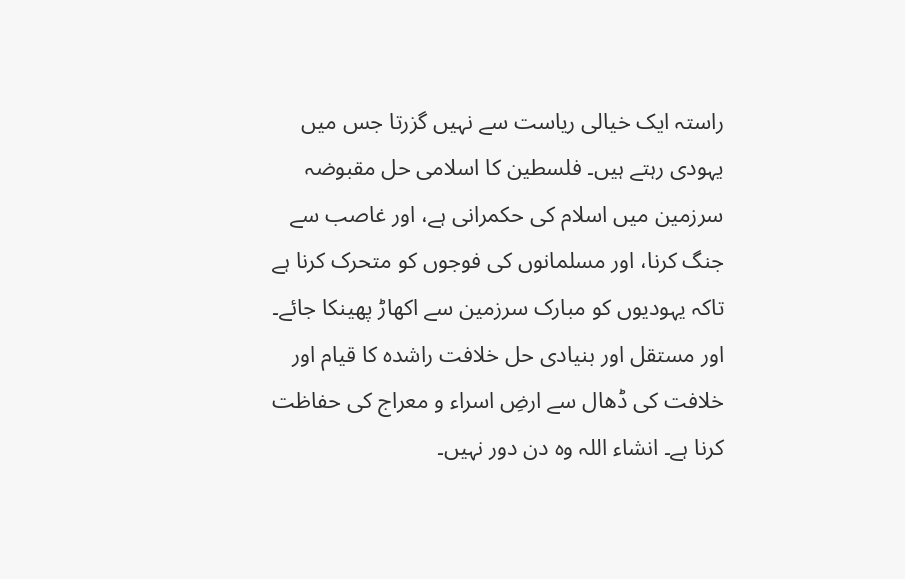راستہ ایک خیالی ریاست سے نہیں گزرتا جس میں یہودی رہتے ہیں۔ فلسطین کا اسلامی حل مقبوضہ سرزمین میں اسلام کی حکمرانی ہے، اور غاصب سے جنگ کرنا، اور مسلمانوں کی فوجوں کو متحرک کرنا ہے تاکہ یہودیوں کو مبارک سرزمین سے اکھاڑ پھینکا جائے۔ اور مستقل اور بنیادی حل خلافت راشدہ کا قیام اور خلافت کی ڈھال سے ارضِ اسراء و معراج کی حفاظت کرنا ہے۔ انشاء اللہ وہ دن دور نہیں۔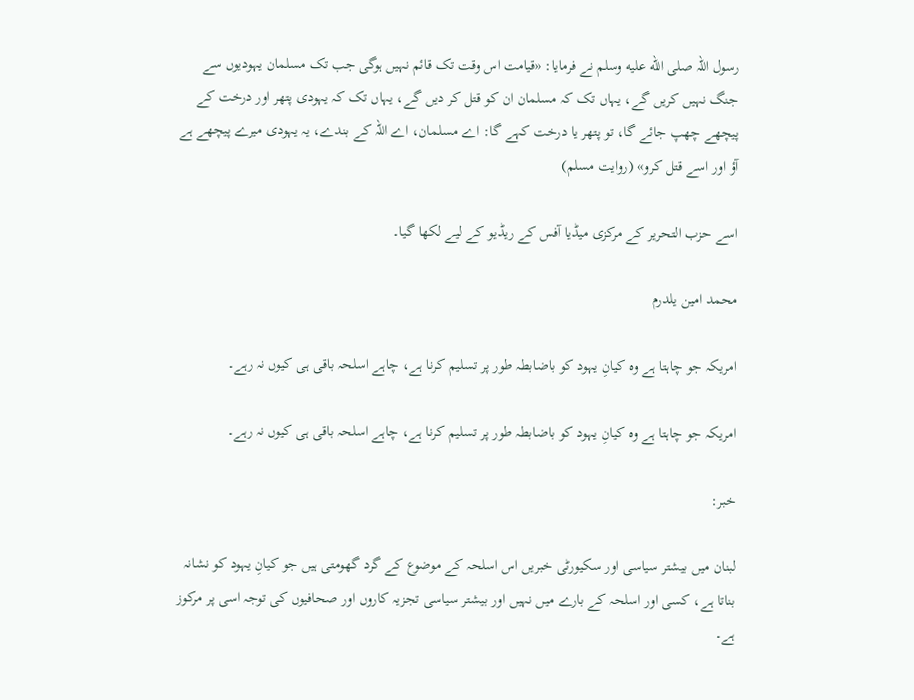رسول اللہ صلى الله عليه وسلم نے فرمایا: «قیامت اس وقت تک قائم نہیں ہوگی جب تک مسلمان یہودیوں سے جنگ نہیں کریں گے، یہاں تک کہ مسلمان ان کو قتل کر دیں گے، یہاں تک کہ یہودی پتھر اور درخت کے پیچھے چھپ جائے گا، تو پتھر یا درخت کہے گا: اے مسلمان، اے اللہ کے بندے، یہ یہودی میرے پیچھے ہے آؤ اور اسے قتل کرو» (روایت مسلم)

اسے حزب التحریر کے مرکزی میڈیا آفس کے ریڈیو کے لیے لکھا گیا۔

محمد امین یلدرم

امریکہ جو چاہتا ہے وہ کیانِ یہود کو باضابطہ طور پر تسلیم کرنا ہے، چاہے اسلحہ باقی ہی کیوں نہ رہے۔

امریکہ جو چاہتا ہے وہ کیانِ یہود کو باضابطہ طور پر تسلیم کرنا ہے، چاہے اسلحہ باقی ہی کیوں نہ رہے۔

خبر:

لبنان میں بیشتر سیاسی اور سکیورٹی خبریں اس اسلحہ کے موضوع کے گرد گھومتی ہیں جو کیانِ یہود کو نشانہ بناتا ہے، کسی اور اسلحہ کے بارے میں نہیں اور بیشتر سیاسی تجزیہ کاروں اور صحافیوں کی توجہ اسی پر مرکوز ہے۔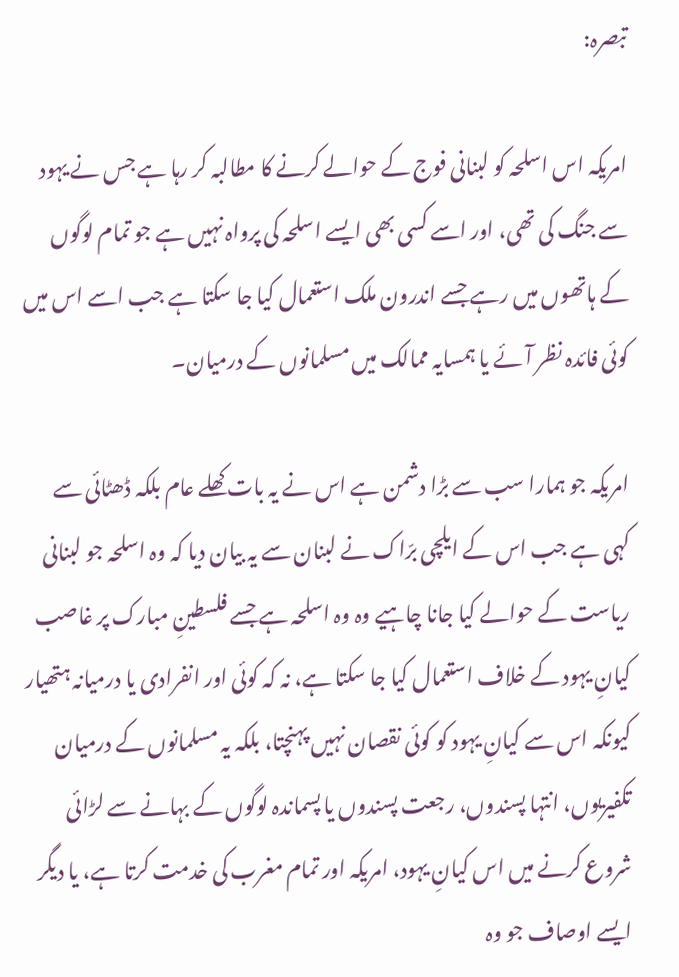تبصرہ:

امریکہ اس اسلحہ کو لبنانی فوج کے حوالے کرنے کا مطالبہ کر رہا ہے جس نے یہود سے جنگ کی تھی، اور اسے کسی بھی ایسے اسلحہ کی پرواہ نہیں ہے جو تمام لوگوں کے ہاتھوں میں رہے جسے اندرون ملک استعمال کیا جا سکتا ہے جب اسے اس میں کوئی فائدہ نظر آئے یا ہمسایہ ممالک میں مسلمانوں کے درمیان۔

امریکہ جو ہمارا سب سے بڑا دشمن ہے اس نے یہ بات کھلے عام بلکہ ڈھٹائی سے کہی ہے جب اس کے ایلچی برّاک نے لبنان سے یہ بیان دیا کہ وہ اسلحہ جو لبنانی ریاست کے حوالے کیا جانا چاہیے وہ وہ اسلحہ ہے جسے فلسطینِ مبارک پر غاصب کیانِ یہود کے خلاف استعمال کیا جا سکتا ہے، نہ کہ کوئی اور انفرادی یا درمیانہ ہتھیار کیونکہ اس سے کیانِ یہود کو کوئی نقصان نہیں پہنچتا، بلکہ یہ مسلمانوں کے درمیان تکفیریوں، انتہا پسندوں، رجعت پسندوں یا پسماندہ لوگوں کے بہانے سے لڑائی شروع کرنے میں اس کیانِ یہود، امریکہ اور تمام مغرب کی خدمت کرتا ہے، یا دیگر ایسے اوصاف جو وہ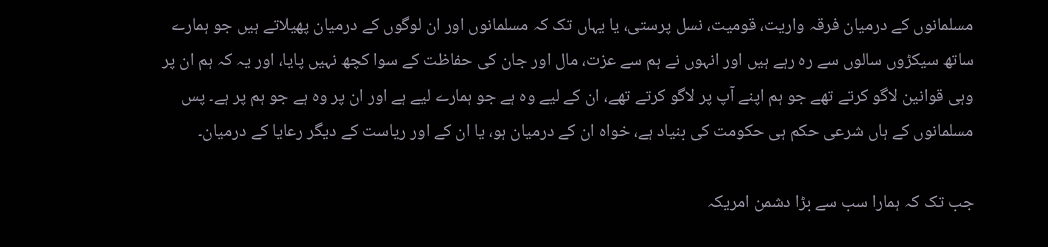مسلمانوں کے درمیان فرقہ واریت، قومیت، نسل پرستی، یا یہاں تک کہ مسلمانوں اور ان لوگوں کے درمیان پھیلاتے ہیں جو ہمارے ساتھ سیکڑوں سالوں سے رہ رہے ہیں اور انہوں نے ہم سے عزت، مال اور جان کی حفاظت کے سوا کچھ نہیں پایا، اور یہ کہ ہم ان پر وہی قوانین لاگو کرتے تھے جو ہم اپنے آپ پر لاگو کرتے تھے، ان کے لیے وہ ہے جو ہمارے لیے ہے اور ان پر وہ ہے جو ہم پر ہے۔ پس مسلمانوں کے ہاں شرعی حکم ہی حکومت کی بنیاد ہے، خواہ ان کے درمیان ہو، یا ان کے اور ریاست کے دیگر رعایا کے درمیان۔

جب تک کہ ہمارا سب سے بڑا دشمن امریکہ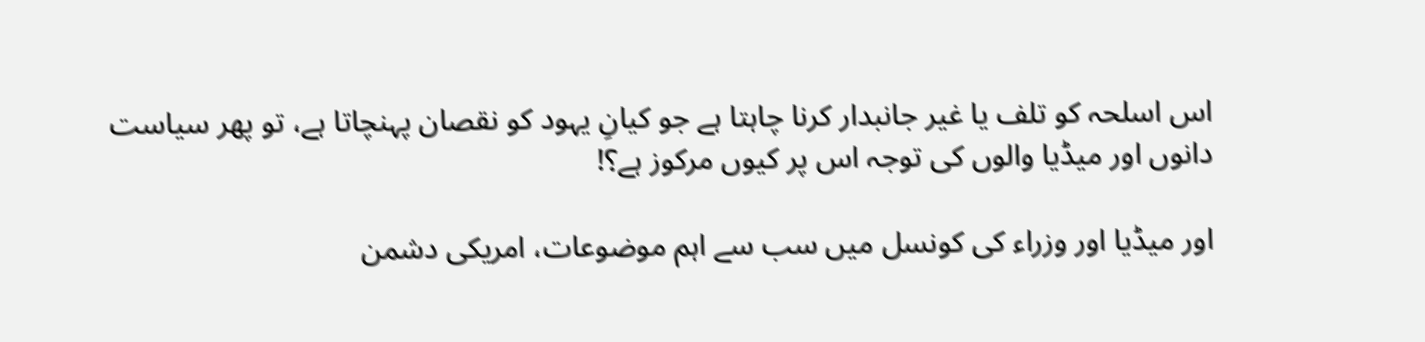اس اسلحہ کو تلف یا غیر جانبدار کرنا چاہتا ہے جو کیانِ یہود کو نقصان پہنچاتا ہے، تو پھر سیاست دانوں اور میڈیا والوں کی توجہ اس پر کیوں مرکوز ہے؟!

اور میڈیا اور وزراء کی کونسل میں سب سے اہم موضوعات، امریکی دشمن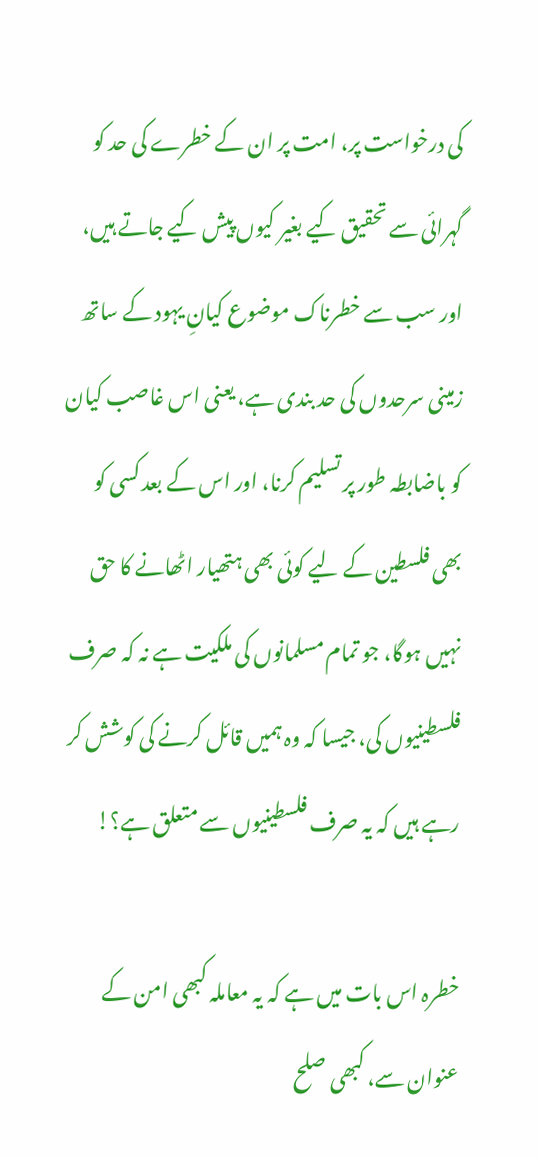کی درخواست پر، امت پر ان کے خطرے کی حد کو گہرائی سے تحقیق کیے بغیر کیوں پیش کیے جاتے ہیں، اور سب سے خطرناک موضوع کیانِ یہود کے ساتھ زمینی سرحدوں کی حد بندی ہے، یعنی اس غاصب کیان کو باضابطہ طور پر تسلیم کرنا، اور اس کے بعد کسی کو بھی فلسطین کے لیے کوئی بھی ہتھیار اٹھانے کا حق نہیں ہوگا، جو تمام مسلمانوں کی ملکیت ہے نہ کہ صرف فلسطینیوں کی، جیسا کہ وہ ہمیں قائل کرنے کی کوشش کر رہے ہیں کہ یہ صرف فلسطینیوں سے متعلق ہے؟!

خطرہ اس بات میں ہے کہ یہ معاملہ کبھی امن کے عنوان سے، کبھی صلح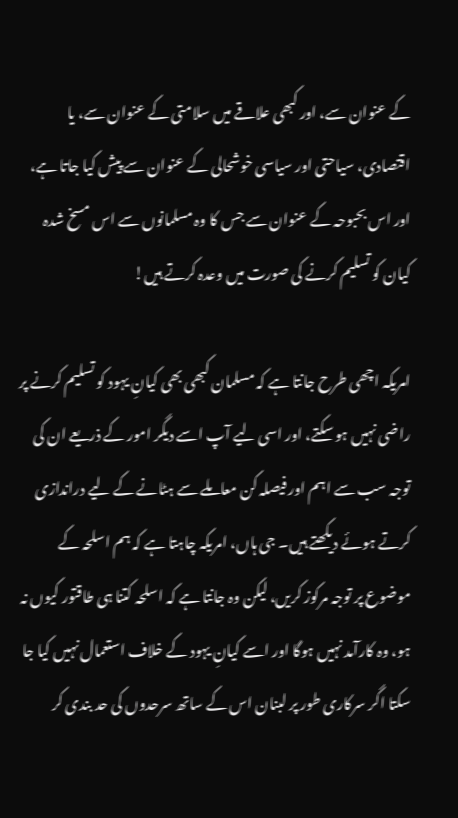کے عنوان سے، اور کبھی علاقے میں سلامتی کے عنوان سے، یا اقتصادی، سیاحتی اور سیاسی خوشحالی کے عنوان سے پیش کیا جاتا ہے، اور اس بحبوحہ کے عنوان سے جس کا وہ مسلمانوں سے اس مسخ شدہ کیان کو تسلیم کرنے کی صورت میں وعدہ کرتے ہیں!

امریکہ اچھی طرح جانتا ہے کہ مسلمان کبھی بھی کیانِ یہود کو تسلیم کرنے پر راضی نہیں ہو سکتے، اور اسی لیے آپ اسے دیگر امور کے ذریعے ان کی توجہ سب سے اہم اور فیصلہ کن معاملے سے ہٹانے کے لیے دراندازی کرتے ہوئے دیکھتے ہیں۔ جی ہاں، امریکہ چاہتا ہے کہ ہم اسلحہ کے موضوع پر توجہ مرکوز کریں، لیکن وہ جانتا ہے کہ اسلحہ کتنا ہی طاقتور کیوں نہ ہو، وہ کارآمد نہیں ہوگا اور اسے کیانِ یہود کے خلاف استعمال نہیں کیا جا سکتا اگر سرکاری طور پر لبنان اس کے ساتھ سرحدوں کی حد بندی کر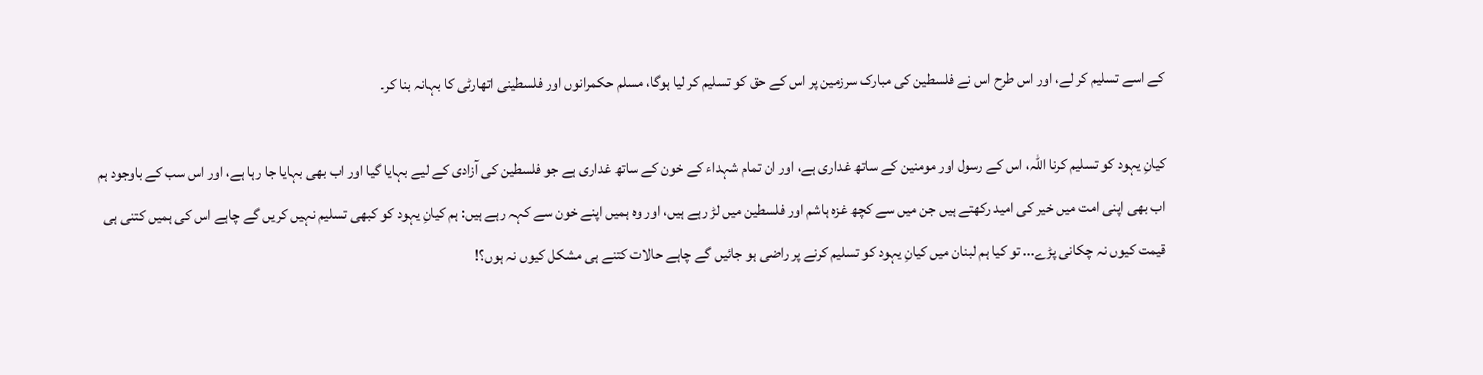کے اسے تسلیم کر لے، اور اس طرح اس نے فلسطین کی مبارک سرزمین پر اس کے حق کو تسلیم کر لیا ہوگا، مسلم حکمرانوں اور فلسطینی اتھارٹی کا بہانہ بنا کر۔

کیانِ یہود کو تسلیم کرنا اللہ، اس کے رسول اور مومنین کے ساتھ غداری ہے، اور ان تمام شہداء کے خون کے ساتھ غداری ہے جو فلسطین کی آزادی کے لیے بہایا گیا اور اب بھی بہایا جا رہا ہے، اور اس سب کے باوجود ہم اب بھی اپنی امت میں خیر کی امید رکھتے ہیں جن میں سے کچھ غزہ ہاشم اور فلسطین میں لڑ رہے ہیں، اور وہ ہمیں اپنے خون سے کہہ رہے ہیں: ہم کیانِ یہود کو کبھی تسلیم نہیں کریں گے چاہے اس کی ہمیں کتنی ہی قیمت کیوں نہ چکانی پڑے... تو کیا ہم لبنان میں کیانِ یہود کو تسلیم کرنے پر راضی ہو جائیں گے چاہے حالات کتنے ہی مشکل کیوں نہ ہوں؟!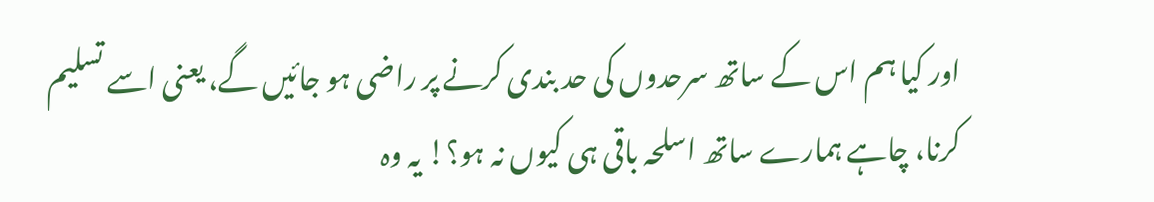اور کیا ہم اس کے ساتھ سرحدوں کی حد بندی کرنے پر راضی ہو جائیں گے، یعنی اسے تسلیم کرنا، چاہے ہمارے ساتھ اسلحہ باقی ہی کیوں نہ ہو؟! یہ وہ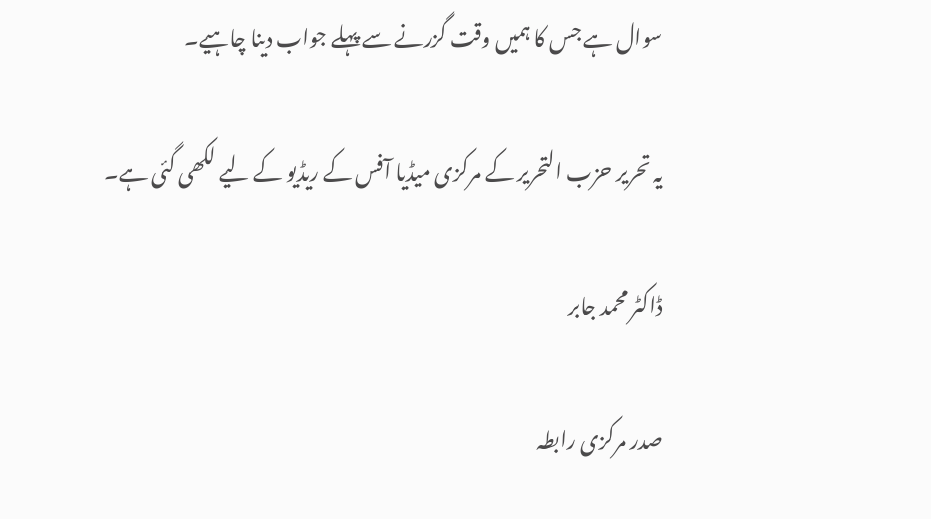سوال ہے جس کا ہمیں وقت گزرنے سے پہلے جواب دینا چاہیے۔

یہ تحریر حزب التحریر کے مرکزی میڈیا آفس کے ریڈیو کے لیے لکھی گئی ہے۔

ڈاکٹر محمد جابر

صدر مرکزی رابطہ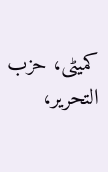کمیٹی، حزب التحریر،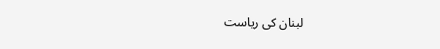لبنان کی ریاست